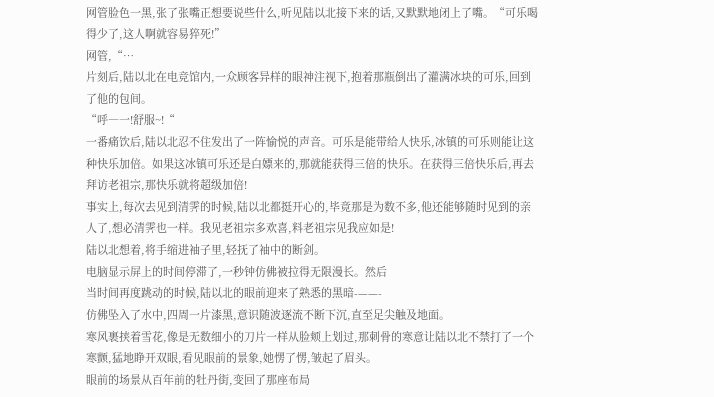网管脸色一黑,张了张嘴正想要说些什么,听见陆以北接下来的话,又默默地闭上了嘴。“可乐喝得少了,这人啊就容易猝死!”
网管,“…
片刻后,陆以北在电竞馆内,一众顾客异样的眼神注视下,抱着那瓶倒出了灌满冰块的可乐,回到了他的包间。
“呼―一!舒服~!“
一番痛饮后,陆以北忍不住发出了一阵愉悦的声音。可乐是能带给人快乐,冰镇的可乐则能让这种快乐加倍。如果这冰镇可乐还是白嫖来的,那就能获得三倍的快乐。在获得三倍快乐后,再去拜访老祖宗,那快乐就将超级加倍!
事实上,每次去见到清霁的时候,陆以北都挺开心的,毕竟那是为数不多,他还能够随时见到的亲人了,想必清霁也一样。我见老祖宗多欢喜,料老祖宗见我应如是!
陆以北想着,将手缩进袖子里,轻抚了袖中的断剑。
电脑显示屏上的时间停滞了,一秒钟仿佛被拉得无限漫长。然后
当时间再度跳动的时候,陆以北的眼前迎来了熟悉的黑暗-——-
仿佛坠入了水中,四周一片漆黑,意识随波逐流不断下沉,直至足尖触及地面。
寒风裹挟着雪花,像是无数细小的刀片一样从脸颊上划过,那刺骨的寒意让陆以北不禁打了一个寒颤,猛地睁开双眼,看见眼前的景象,她愣了愣,皱起了眉头。
眼前的场景从百年前的牡丹街,变回了那座布局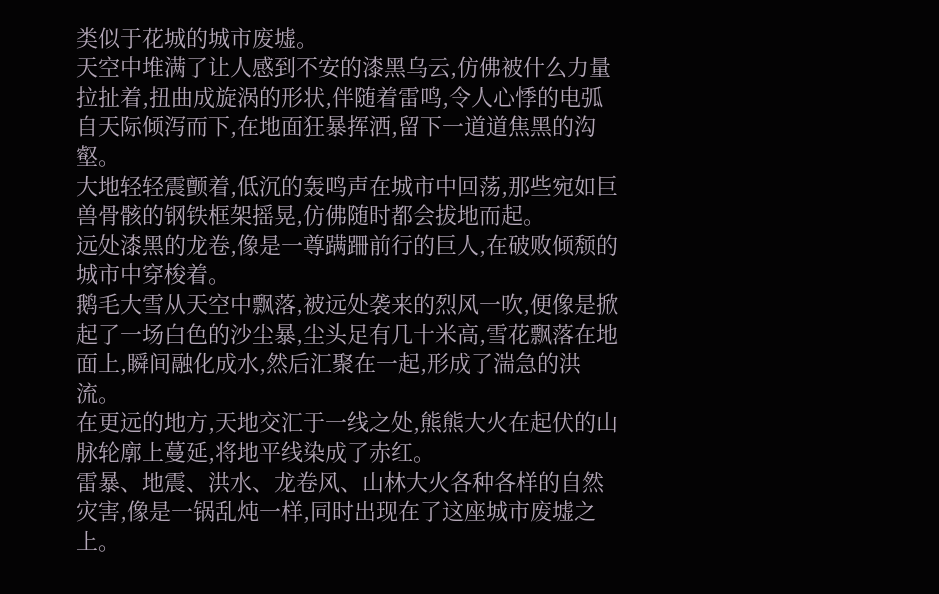类似于花城的城市废墟。
天空中堆满了让人感到不安的漆黑乌云,仿佛被什么力量拉扯着,扭曲成旋涡的形状,伴随着雷鸣,令人心悸的电弧自天际倾泻而下,在地面狂暴挥洒,留下一道道焦黑的沟壑。
大地轻轻震颤着,低沉的轰鸣声在城市中回荡,那些宛如巨兽骨骸的钢铁框架摇晃,仿佛随时都会拔地而起。
远处漆黑的龙卷,像是一尊蹒跚前行的巨人,在破败倾颓的城市中穿梭着。
鹅毛大雪从天空中飘落,被远处袭来的烈风一吹,便像是掀起了一场白色的沙尘暴,尘头足有几十米高,雪花飘落在地面上,瞬间融化成水,然后汇聚在一起,形成了湍急的洪流。
在更远的地方,天地交汇于一线之处,熊熊大火在起伏的山脉轮廓上蔓延,将地平线染成了赤红。
雷暴、地震、洪水、龙卷风、山林大火各种各样的自然灾害,像是一锅乱炖一样,同时出现在了这座城市废墟之上。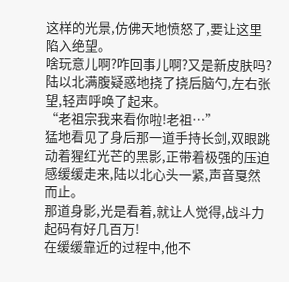这样的光景,仿佛天地愤怒了,要让这里陷入绝望。
啥玩意儿啊?咋回事儿啊?又是新皮肤吗?陆以北满腹疑惑地挠了挠后脑勺,左右张望,轻声呼唤了起来。
“老祖宗我来看你啦!老祖…”
猛地看见了身后那一道手持长剑,双眼跳动着猩红光芒的黑影,正带着极强的压迫感缓缓走来,陆以北心头一紧,声音戛然而止。
那道身影,光是看着,就让人觉得,战斗力起码有好几百万!
在缓缓靠近的过程中,他不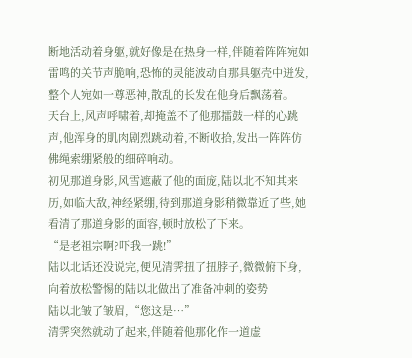断地活动着身躯,就好像是在热身一样,伴随着阵阵宛如雷鸣的关节声脆响,恐怖的灵能波动自那具躯壳中迸发,整个人宛如一尊恶神,散乱的长发在他身后飘荡着。
天台上,风声呼啸着,却掩盖不了他那擂鼓一样的心跳声,他浑身的肌肉剧烈跳动着,不断收拾,发出一阵阵仿佛绳索绷紧般的细碎响动。
初见那道身影,风雪遮蔽了他的面庞,陆以北不知其来历,如临大敌,神经紧绷,待到那道身影稍微靠近了些,她看清了那道身影的面容,顿时放松了下来。
“是老祖宗啊?吓我一跳!”
陆以北话还没说完,便见清霁扭了扭脖子,微微俯下身,向着放松警惕的陆以北做出了准备冲刺的姿势
陆以北皱了皱眉,“您这是…”
清霁突然就动了起来,伴随着他那化作一道虚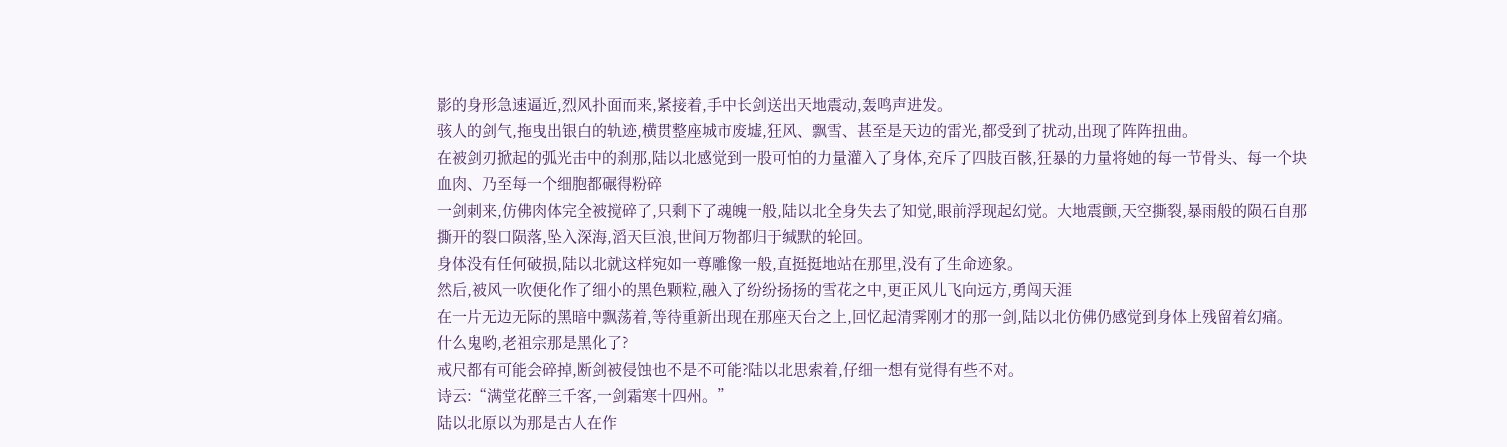影的身形急速逼近,烈风扑面而来,紧接着,手中长剑送出天地震动,轰鸣声进发。
骇人的剑气,拖曳出银白的轨迹,横贯整座城市废墟,狂风、飘雪、甚至是天边的雷光,都受到了扰动,出现了阵阵扭曲。
在被剑刃掀起的弧光击中的刹那,陆以北感觉到一股可怕的力量灌入了身体,充斥了四肢百骸,狂暴的力量将她的每一节骨头、每一个块血肉、乃至每一个细胞都碾得粉碎
一剑刺来,仿佛肉体完全被搅碎了,只剩下了魂魄一般,陆以北全身失去了知觉,眼前浮现起幻觉。大地震颤,天空撕裂,暴雨般的陨石自那撕开的裂口陨落,坠入深海,滔天巨浪,世间万物都归于缄默的轮回。
身体没有任何破损,陆以北就这样宛如一尊雕像一般,直挺挺地站在那里,没有了生命迹象。
然后,被风一吹便化作了细小的黑色颗粒,融入了纷纷扬扬的雪花之中,更正风儿飞向远方,勇闯天涯
在一片无边无际的黑暗中飘荡着,等待重新出现在那座天台之上,回忆起清霁刚才的那一剑,陆以北仿佛仍感觉到身体上残留着幻痛。
什么鬼哟,老祖宗那是黑化了?
戒尺都有可能会碎掉,断剑被侵蚀也不是不可能?陆以北思索着,仔细一想有觉得有些不对。
诗云:“满堂花醉三千客,一剑霜寒十四州。”
陆以北原以为那是古人在作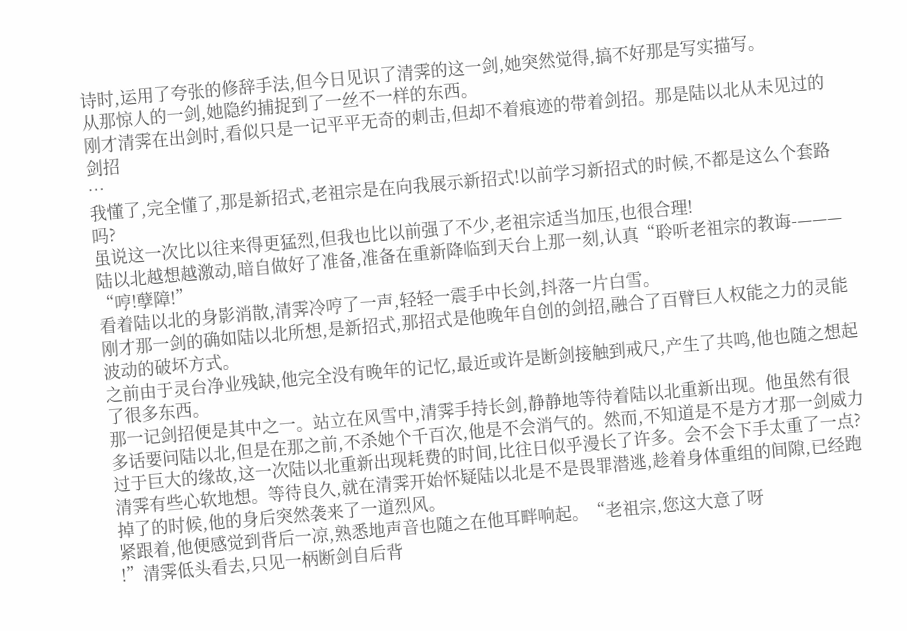诗时,运用了夸张的修辞手法,但今日见识了清霁的这一剑,她突然觉得,搞不好那是写实描写。
从那惊人的一剑,她隐约捕捉到了一丝不一样的东西。
刚才清霁在出剑时,看似只是一记平平无奇的刺击,但却不着痕迹的带着剑招。那是陆以北从未见过的剑招
…
我懂了,完全懂了,那是新招式,老祖宗是在向我展示新招式!以前学习新招式的时候,不都是这么个套路吗?
虽说这一次比以往来得更猛烈,但我也比以前强了不少,老祖宗适当加压,也很合理!
陆以北越想越激动,暗自做好了准备,准备在重新降临到天台上那一刻,认真“聆听老祖宗的教诲-———
“哼!孽障!”
看着陆以北的身影消散,清霁冷哼了一声,轻轻一震手中长剑,抖落一片白雪。
刚才那一剑的确如陆以北所想,是新招式,那招式是他晚年自创的剑招,融合了百臂巨人权能之力的灵能波动的破坏方式。
之前由于灵台净业残缺,他完全没有晚年的记忆,最近或许是断剑接触到戒尺,产生了共鸣,他也随之想起了很多东西。
那一记剑招便是其中之一。站立在风雪中,清霁手持长剑,静静地等待着陆以北重新出现。他虽然有很多话要问陆以北,但是在那之前,不杀她个千百次,他是不会消气的。然而,不知道是不是方才那一剑威力过于巨大的缘故,这一次陆以北重新出现耗费的时间,比往日似乎漫长了许多。会不会下手太重了一点?清霁有些心软地想。等待良久,就在清霁开始怀疑陆以北是不是畏罪潜逃,趁着身体重组的间隙,已经跑掉了的时候,他的身后突然袭来了一道烈风。
紧跟着,他便感觉到背后一凉,熟悉地声音也随之在他耳畔响起。“老祖宗,您这大意了呀
!”清霁低头看去,只见一柄断剑自后背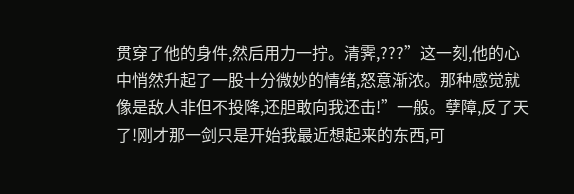贯穿了他的身件,然后用力一拧。清霁,???”这一刻,他的心中悄然升起了一股十分微妙的情绪,怒意渐浓。那种感觉就像是敌人非但不投降,还胆敢向我还击!”一般。孽障,反了天了!刚才那一剑只是开始我最近想起来的东西,可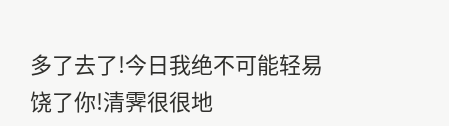多了去了!今日我绝不可能轻易饶了你!清霁很很地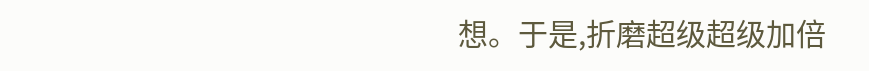想。于是,折磨超级超级加倍